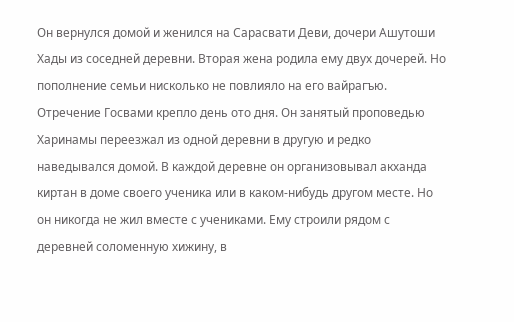Он вернулся домой и женился на Сарасвати Деви, дочери Ашутоши Хады из соседней деревни. Вторая жена родила ему двух дочерей. Но пополнение семьи нисколько не повлияло на его вайрагъю. Отречение Госвами крепло день ото дня. Он занятый проповедью Харинамы переезжал из одной деревни в другую и редко наведывался домой. В каждой деревне он организовывал акханда киртан в доме своего ученика или в каком-нибудь другом месте. Но он никогда не жил вместе с учениками. Ему строили рядом с деревней соломенную хижину, в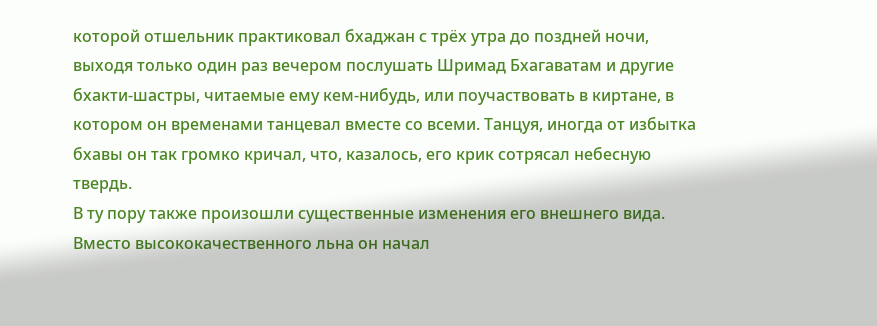которой отшельник практиковал бхаджан с трёх утра до поздней ночи, выходя только один раз вечером послушать Шримад Бхагаватам и другие бхакти-шастры, читаемые ему кем-нибудь, или поучаствовать в киртане, в котором он временами танцевал вместе со всеми. Танцуя, иногда от избытка бхавы он так громко кричал, что, казалось, его крик сотрясал небесную твердь.
В ту пору также произошли существенные изменения его внешнего вида. Вместо высококачественного льна он начал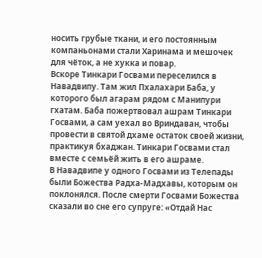носить грубые ткани, и его постоянным компаньонами стали Харинама и мешочек для чёток, а не хукка и повар.
Вскоре Тинкари Госвами переселился в Навадвипу. Там жил Пхалахари Баба, у которого был агарам рядом с Манипури гхатам. Баба пожертвовал ашрам Тинкари Госвами, а сам уехал во Вриндаван, чтобы провести в святой дхаме остаток своей жизни, практикуя бхаджан. Тинкари Госвами стал вместе с семьёй жить в его ашраме.
В Навадвипе у одного Госвами из Телепады были Божества Радха-Мадхавы, которым он поклонялся. После смерти Госвами Божества сказали во сне его супруге: «Отдай Нас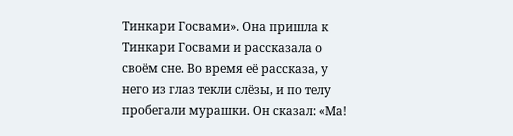Тинкари Госвами». Она пришла к Тинкари Госвами и рассказала о своём сне. Во время её рассказа, у него из глаз текли слёзы, и по телу пробегали мурашки. Он сказал: «Ма!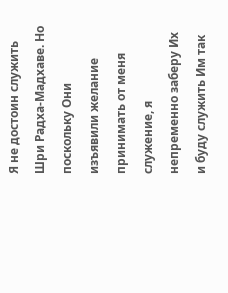Я не достоин служить Шри Радха-Мадхаве. Но поскольку Они изъявили желание принимать от меня служение, я непременно заберу Их и буду служить Им так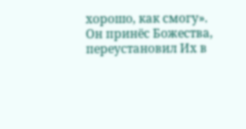хорошо, как смогу». Он принёс Божества, переустановил Их в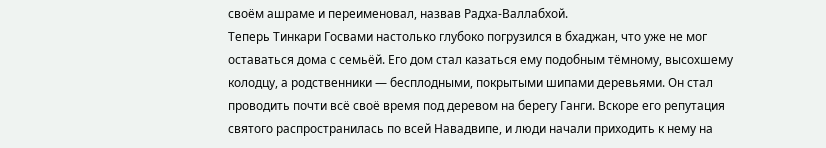своём ашраме и переименовал, назвав Радха-Валлабхой.
Теперь Тинкари Госвами настолько глубоко погрузился в бхаджан, что уже не мог оставаться дома с семьёй. Его дом стал казаться ему подобным тёмному, высохшему колодцу, а родственники — бесплодными, покрытыми шипами деревьями. Он стал проводить почти всё своё время под деревом на берегу Ганги. Вскоре его репутация святого распространилась по всей Навадвипе, и люди начали приходить к нему на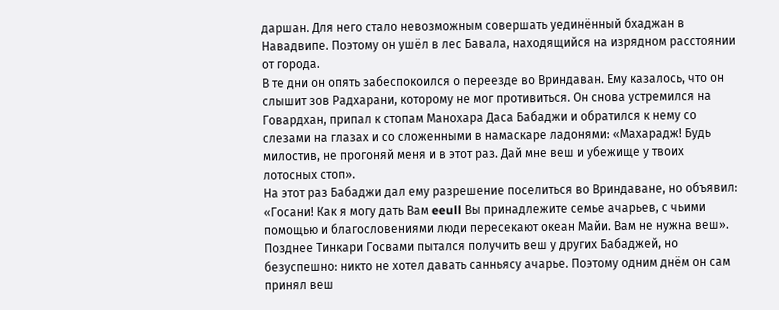даршан. Для него стало невозможным совершать уединённый бхаджан в Навадвипе. Поэтому он ушёл в лес Бавала, находящийся на изрядном расстоянии от города.
В те дни он опять забеспокоился о переезде во Вриндаван. Ему казалось, что он слышит зов Радхарани, которому не мог противиться. Он снова устремился на Говардхан, припал к стопам Манохара Даса Бабаджи и обратился к нему со слезами на глазах и со сложенными в намаскаре ладонями: «Махарадж! Будь милостив, не прогоняй меня и в этот раз. Дай мне веш и убежище у твоих лотосных стоп».
На этот раз Бабаджи дал ему разрешение поселиться во Вриндаване, но объявил: «Госани! Как я могу дать Вам eeull Вы принадлежите семье ачарьев, с чьими помощью и благословениями люди пересекают океан Майи. Вам не нужна веш».
Позднее Тинкари Госвами пытался получить веш у других Бабаджей, но безуспешно: никто не хотел давать санньясу ачарье. Поэтому одним днём он сам принял веш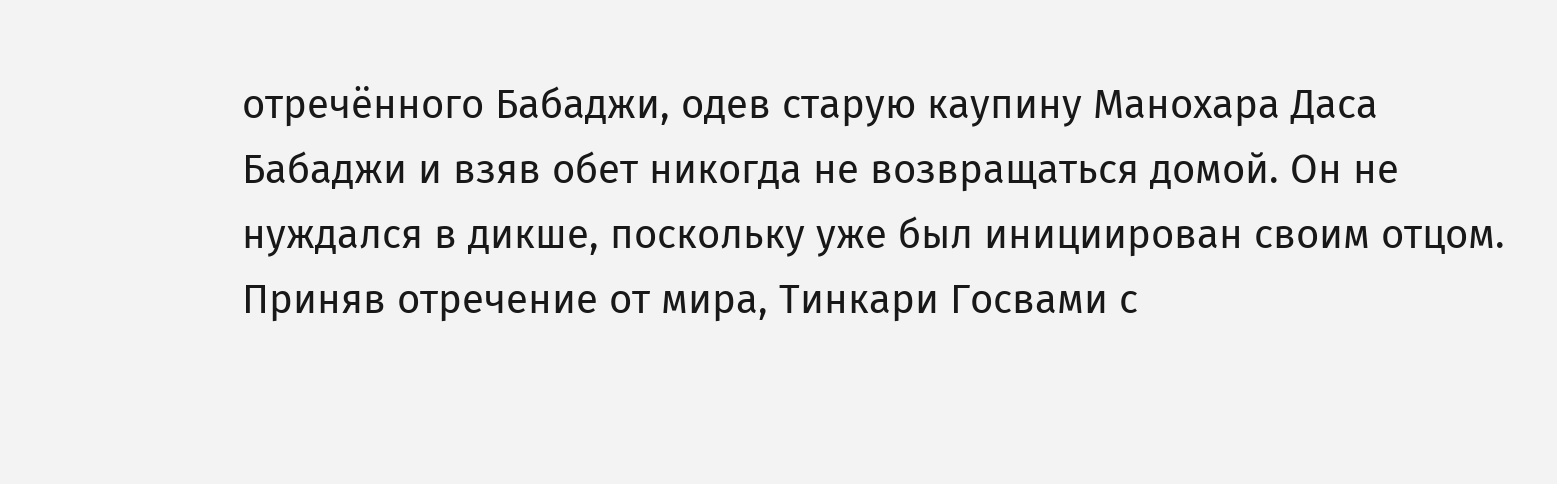отречённого Бабаджи, одев старую каупину Манохара Даса Бабаджи и взяв обет никогда не возвращаться домой. Он не нуждался в дикше, поскольку уже был инициирован своим отцом.
Приняв отречение от мира, Тинкари Госвами с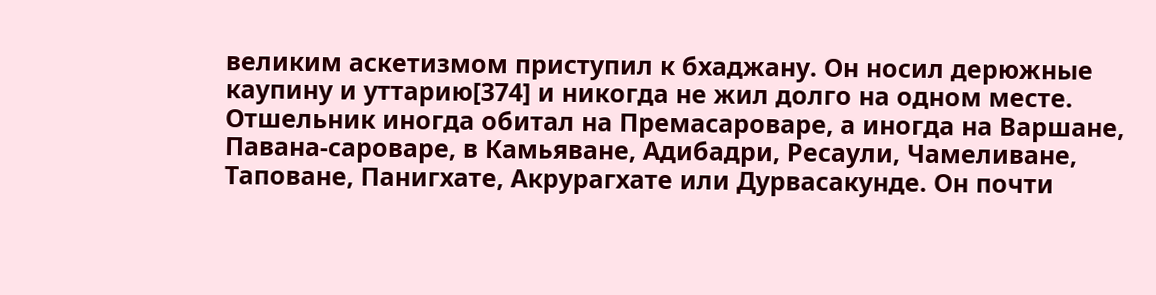великим аскетизмом приступил к бхаджану. Он носил дерюжные каупину и уттарию[374] и никогда не жил долго на одном месте. Отшельник иногда обитал на Премасароваре, а иногда на Варшане, Павана-сароваре, в Камьяване, Адибадри, Ресаули, Чамеливане, Таповане, Панигхате, Акрурагхате или Дурвасакунде. Он почти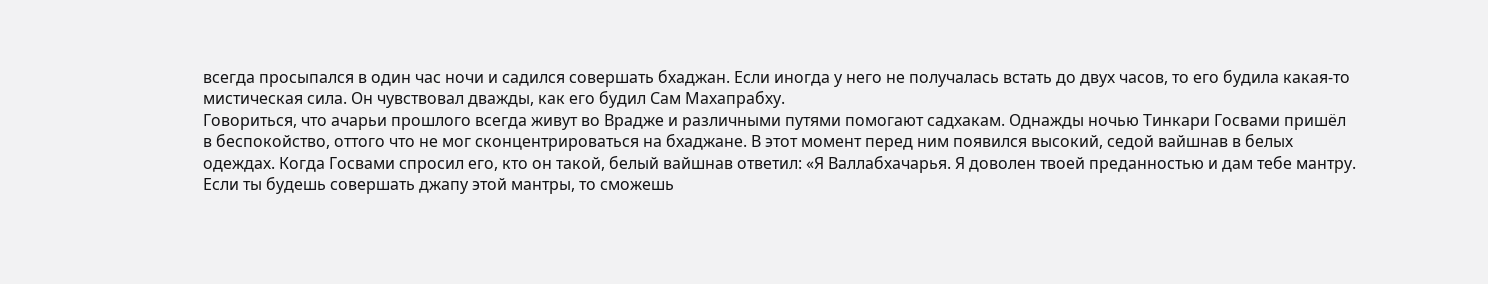всегда просыпался в один час ночи и садился совершать бхаджан. Если иногда у него не получалась встать до двух часов, то его будила какая-то мистическая сила. Он чувствовал дважды, как его будил Сам Махапрабху.
Говориться, что ачарьи прошлого всегда живут во Врадже и различными путями помогают садхакам. Однажды ночью Тинкари Госвами пришёл в беспокойство, оттого что не мог сконцентрироваться на бхаджане. В этот момент перед ним появился высокий, седой вайшнав в белых одеждах. Когда Госвами спросил его, кто он такой, белый вайшнав ответил: «Я Валлабхачарья. Я доволен твоей преданностью и дам тебе мантру. Если ты будешь совершать джапу этой мантры, то сможешь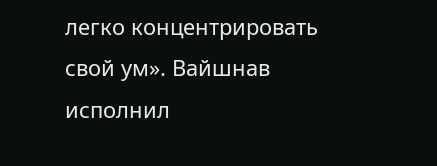легко концентрировать свой ум». Вайшнав исполнил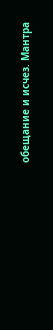обещание и исчез. Мантра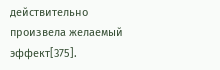действительно произвела желаемый эффект[375].